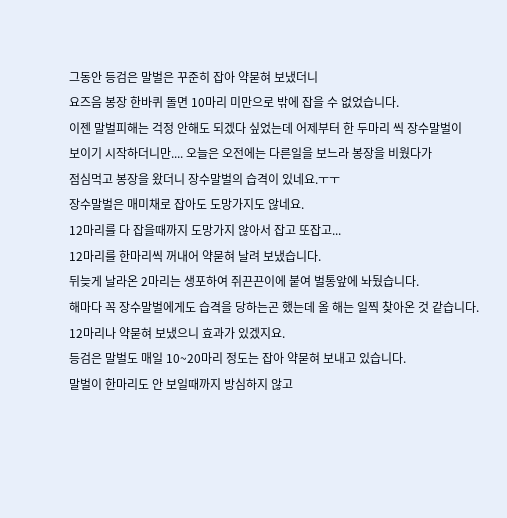그동안 등검은 말벌은 꾸준히 잡아 약묻혀 보냈더니
요즈음 봉장 한바퀴 돌면 10마리 미만으로 밖에 잡을 수 없었습니다.
이젠 말벌피해는 걱정 안해도 되겠다 싶었는데 어제부터 한 두마리 씩 장수말벌이
보이기 시작하더니만.... 오늘은 오전에는 다른일을 보느라 봉장을 비웠다가
점심먹고 봉장을 왔더니 장수말벌의 습격이 있네요.ㅜㅜ
장수말벌은 매미채로 잡아도 도망가지도 않네요.
12마리를 다 잡을때까지 도망가지 않아서 잡고 또잡고...
12마리를 한마리씩 꺼내어 약묻혀 날려 보냈습니다.
뒤늦게 날라온 2마리는 생포하여 쥐끈끈이에 붙여 벌통앞에 놔뒀습니다.
해마다 꼭 장수말벌에게도 습격을 당하는곤 했는데 올 해는 일찍 찾아온 것 같습니다.
12마리나 약묻혀 보냈으니 효과가 있겠지요.
등검은 말벌도 매일 10~20마리 정도는 잡아 약묻혀 보내고 있습니다.
말벌이 한마리도 안 보일때까지 방심하지 않고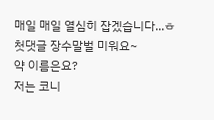매일 매일 열심히 잡겠습니다...ㅎ
첫댓글 장수말벌 미워요~
약 이름은요?
저는 코니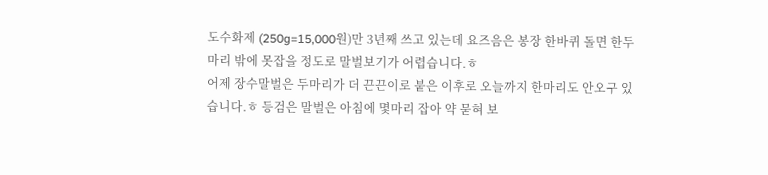도수화제 (250g=15,000원)만 3년째 쓰고 있는데 요즈음은 봉장 한바퀴 돌면 한두마리 밖에 못잡을 정도로 말벌보기가 어렵습니다.ㅎ
어제 장수말벌은 두마리가 더 끈끈이로 붙은 이후로 오늘까지 한마리도 안오구 있습니다.ㅎ 등검은 말벌은 아침에 몇마리 잡아 약 묻혀 보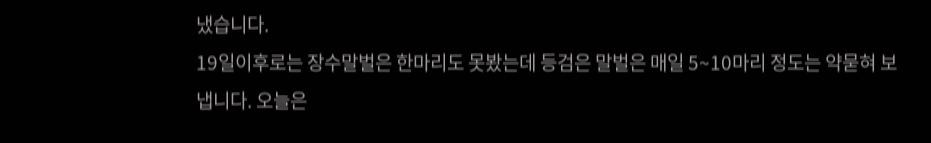냈습니다.
19일이후로는 장수말벌은 한마리도 못봤는데 등검은 말벌은 매일 5~10마리 정도는 약묻혀 보냅니다. 오늘은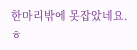한마리밖에 못잡았네요.ㅎ